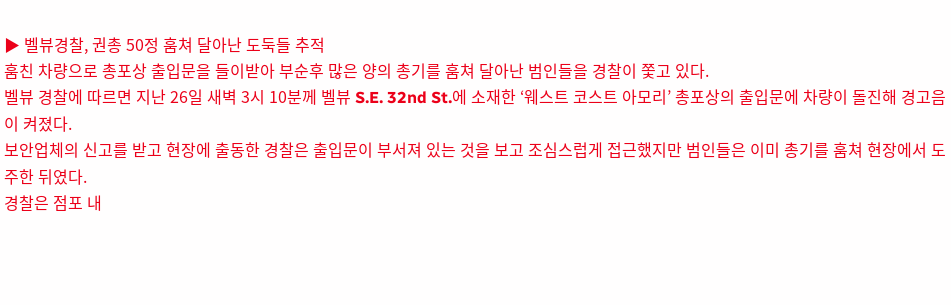▶ 벨뷰경찰, 권총 50정 훔쳐 달아난 도둑들 추적
훔친 차량으로 총포상 출입문을 들이받아 부순후 많은 양의 총기를 훔쳐 달아난 범인들을 경찰이 쫓고 있다.
벨뷰 경찰에 따르면 지난 26일 새벽 3시 10분께 벨뷰 S.E. 32nd St.에 소재한 ‘웨스트 코스트 아모리’ 총포상의 출입문에 차량이 돌진해 경고음이 켜졌다.
보안업체의 신고를 받고 현장에 출동한 경찰은 출입문이 부서져 있는 것을 보고 조심스럽게 접근했지만 범인들은 이미 총기를 훔쳐 현장에서 도주한 뒤였다.
경찰은 점포 내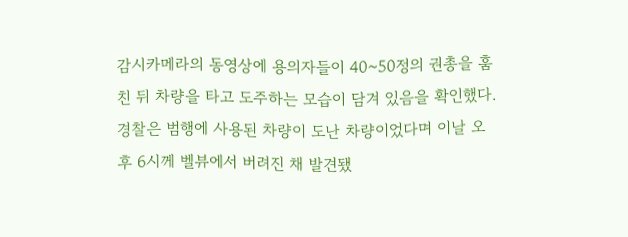감시카메라의 동영상에 용의자들이 40~50정의 권총을 훔친 뒤 차량을 타고 도주하는 모습이 담겨 있음을 확인했다.
경찰은 범행에 사용된 차량이 도난 차량이었다며 이날 오후 6시께 벨뷰에서 버려진 채 발견됐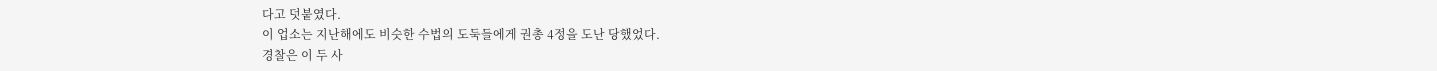다고 덧붙였다.
이 업소는 지난해에도 비슷한 수법의 도둑들에게 권총 4정을 도난 당했었다.
경찰은 이 두 사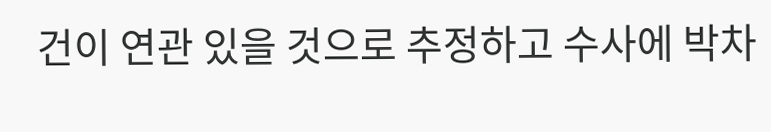건이 연관 있을 것으로 추정하고 수사에 박차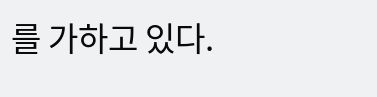를 가하고 있다.